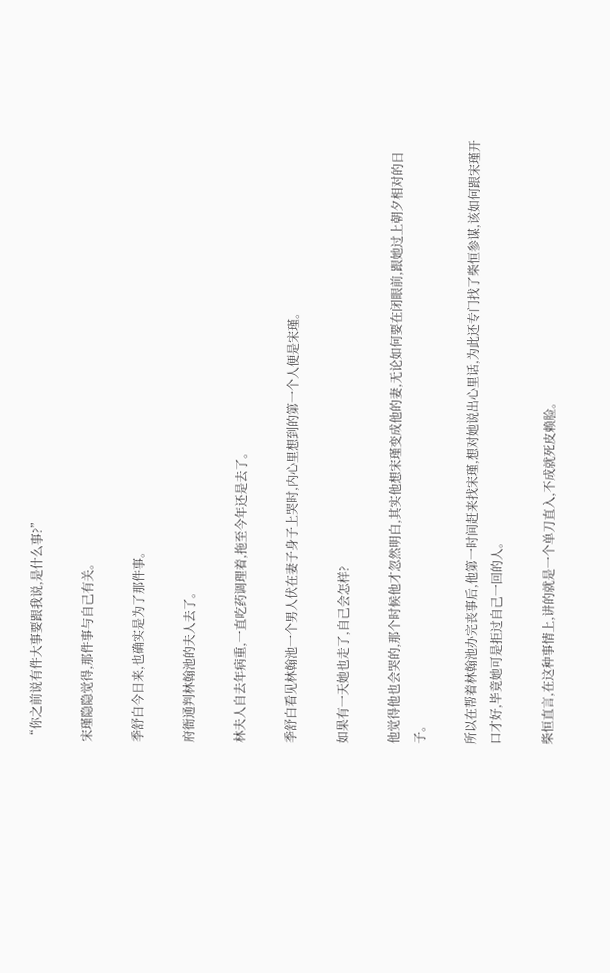“你之前说有件大事要跟我说,是什么事?”

宋瑾隐隐觉得,那件事与自己有关。

季舒白今日来,也确实是为了那件事。

府衙通判林翰池的夫人去了。

林夫人自去年病重,一直吃药调理着,拖至今年还是去了。

季舒白看见林翰池一个男人伏在妻子身子上哭时,内心里想到的第一个人便是宋瑾。

如果有一天她也走了,自己会怎样?

他觉得他也会哭的,那个时候他才忽然明白,其实他想宋瑾变成他的妻,无论如何要在闭眼前,跟她过上朝夕相对的日子。

所以在帮着林翰池办完丧事后,他第一时间赶来找宋瑾,想对她说出心里话,为此还专门找了柴恒参谋,该如何跟宋瑾开口才好,毕竟她可是拒过自己一回的人。

柴恒直言,在这种事情上,讲的就是一个单刀直入,不成就死皮赖脸。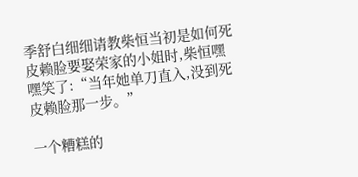季舒白细细请教柴恒当初是如何死皮赖脸要娶荣家的小姐时,柴恒嘿嘿笑了:“当年她单刀直入,没到死皮赖脸那一步。”

一个糟糕的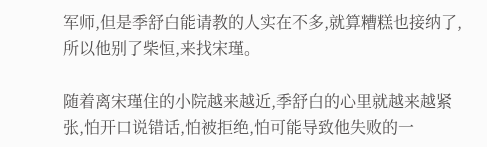军师,但是季舒白能请教的人实在不多,就算糟糕也接纳了,所以他别了柴恒,来找宋瑾。

随着离宋瑾住的小院越来越近,季舒白的心里就越来越紧张,怕开口说错话,怕被拒绝,怕可能导致他失败的一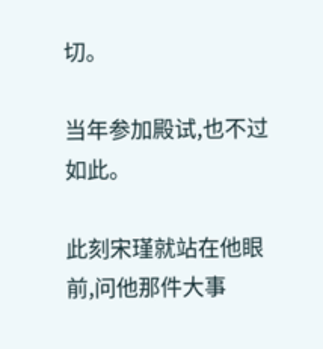切。

当年参加殿试,也不过如此。

此刻宋瑾就站在他眼前,问他那件大事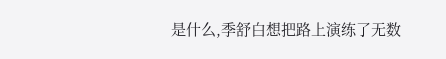是什么,季舒白想把路上演练了无数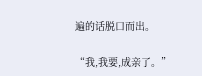遍的话脱口而出。

“我,我要,成亲了。”